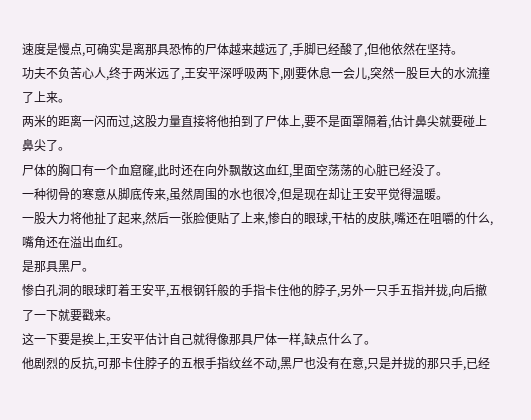速度是慢点,可确实是离那具恐怖的尸体越来越远了,手脚已经酸了,但他依然在坚持。
功夫不负苦心人,终于两米远了,王安平深呼吸两下,刚要休息一会儿,突然一股巨大的水流撞了上来。
两米的距离一闪而过,这股力量直接将他拍到了尸体上,要不是面罩隔着,估计鼻尖就要碰上鼻尖了。
尸体的胸口有一个血窟窿,此时还在向外飘散这血红,里面空荡荡的心脏已经没了。
一种彻骨的寒意从脚底传来,虽然周围的水也很冷,但是现在却让王安平觉得温暖。
一股大力将他扯了起来,然后一张脸便贴了上来,惨白的眼球,干枯的皮肤,嘴还在咀嚼的什么,嘴角还在溢出血红。
是那具黑尸。
惨白孔洞的眼球盯着王安平,五根钢钎般的手指卡住他的脖子,另外一只手五指并拢,向后撤了一下就要戳来。
这一下要是挨上,王安平估计自己就得像那具尸体一样,缺点什么了。
他剧烈的反抗,可那卡住脖子的五根手指纹丝不动,黑尸也没有在意,只是并拢的那只手,已经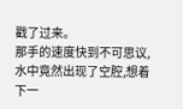戳了过来。
那手的速度快到不可思议,水中竟然出现了空腔,想着下一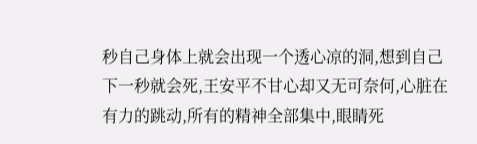秒自己身体上就会出现一个透心凉的洞,想到自己下一秒就会死,王安平不甘心却又无可奈何,心脏在有力的跳动,所有的精神全部集中,眼睛死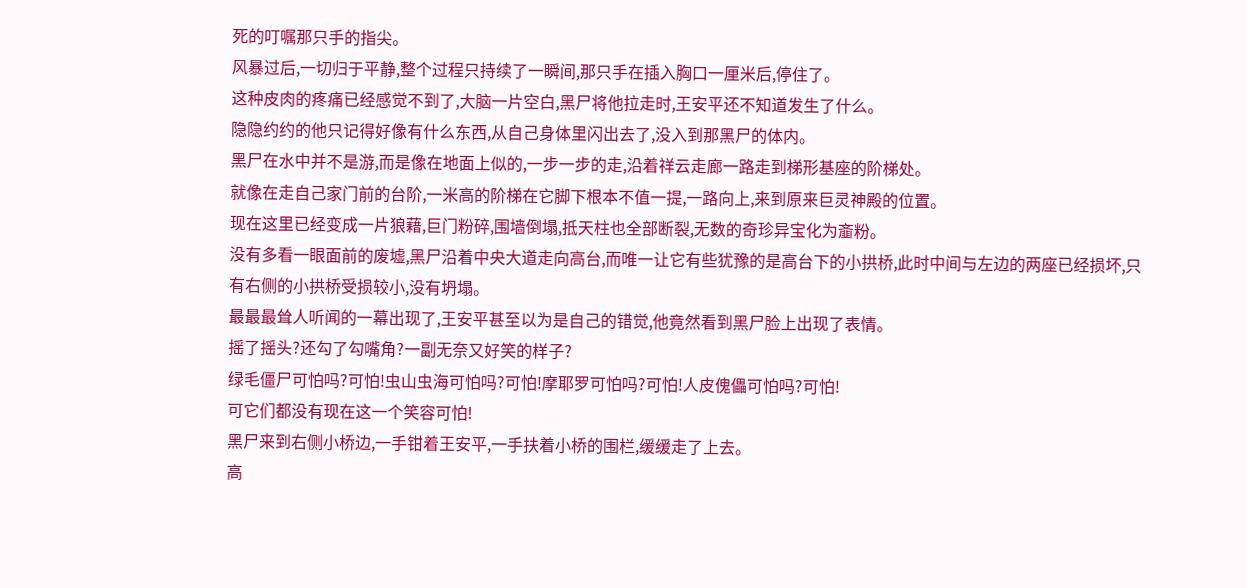死的叮嘱那只手的指尖。
风暴过后,一切归于平静,整个过程只持续了一瞬间,那只手在插入胸口一厘米后,停住了。
这种皮肉的疼痛已经感觉不到了,大脑一片空白,黑尸将他拉走时,王安平还不知道发生了什么。
隐隐约约的他只记得好像有什么东西,从自己身体里闪出去了,没入到那黑尸的体内。
黑尸在水中并不是游,而是像在地面上似的,一步一步的走,沿着祥云走廊一路走到梯形基座的阶梯处。
就像在走自己家门前的台阶,一米高的阶梯在它脚下根本不值一提,一路向上,来到原来巨灵神殿的位置。
现在这里已经变成一片狼藉,巨门粉碎,围墙倒塌,抵天柱也全部断裂,无数的奇珍异宝化为齑粉。
没有多看一眼面前的废墟,黑尸沿着中央大道走向高台,而唯一让它有些犹豫的是高台下的小拱桥,此时中间与左边的两座已经损坏,只有右侧的小拱桥受损较小,没有坍塌。
最最最耸人听闻的一幕出现了,王安平甚至以为是自己的错觉,他竟然看到黑尸脸上出现了表情。
摇了摇头?还勾了勾嘴角?一副无奈又好笑的样子?
绿毛僵尸可怕吗?可怕!虫山虫海可怕吗?可怕!摩耶罗可怕吗?可怕!人皮傀儡可怕吗?可怕!
可它们都没有现在这一个笑容可怕!
黑尸来到右侧小桥边,一手钳着王安平,一手扶着小桥的围栏,缓缓走了上去。
高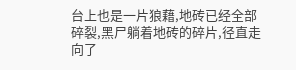台上也是一片狼藉,地砖已经全部碎裂,黑尸躺着地砖的碎片,径直走向了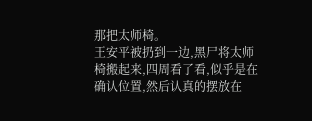那把太师椅。
王安平被扔到一边,黑尸将太师椅搬起来,四周看了看,似乎是在确认位置,然后认真的摆放在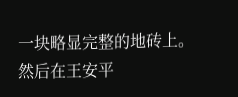一块略显完整的地砖上。
然后在王安平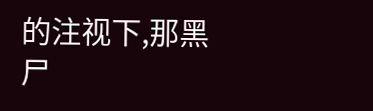的注视下,那黑尸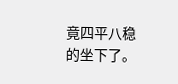竟四平八稳的坐下了。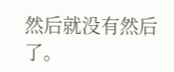然后就没有然后了。